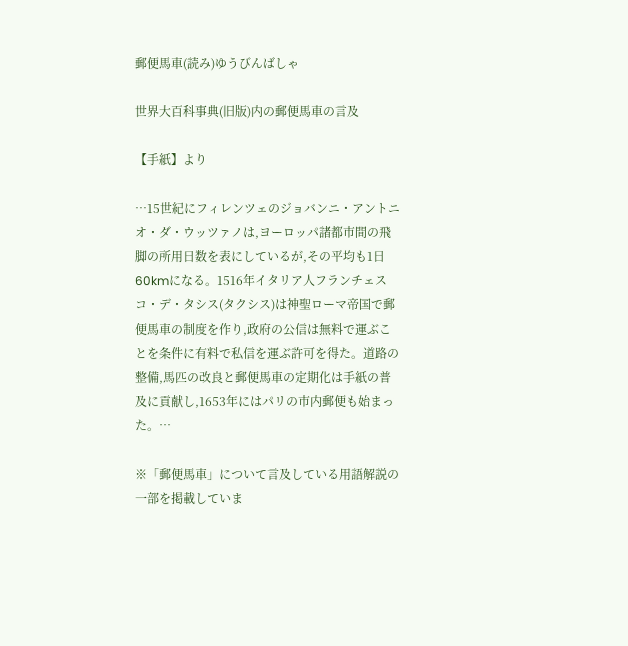郵便馬車(読み)ゆうびんばしゃ

世界大百科事典(旧版)内の郵便馬車の言及

【手紙】より

…15世紀にフィレンツェのジョバンニ・アントニオ・ダ・ウッツァノは,ヨーロッパ諸都市間の飛脚の所用日数を表にしているが,その平均も1日60kmになる。1516年イタリア人フランチェスコ・デ・タシス(タクシス)は神聖ローマ帝国で郵便馬車の制度を作り,政府の公信は無料で運ぶことを条件に有料で私信を運ぶ許可を得た。道路の整備,馬匹の改良と郵便馬車の定期化は手紙の普及に貢献し,1653年にはパリの市内郵便も始まった。…

※「郵便馬車」について言及している用語解説の一部を掲載していま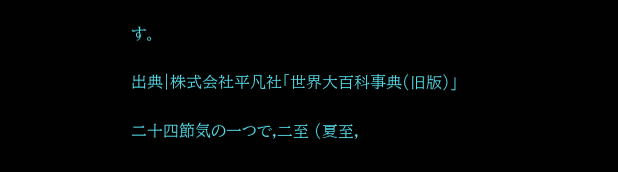す。

出典|株式会社平凡社「世界大百科事典(旧版)」

二十四節気の一つで,二至 (夏至,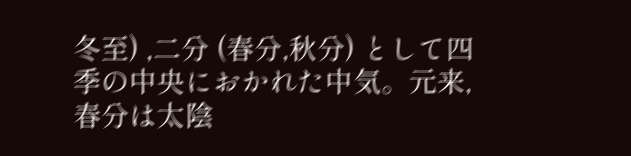冬至) ,二分 (春分,秋分) として四季の中央におかれた中気。元来,春分は太陰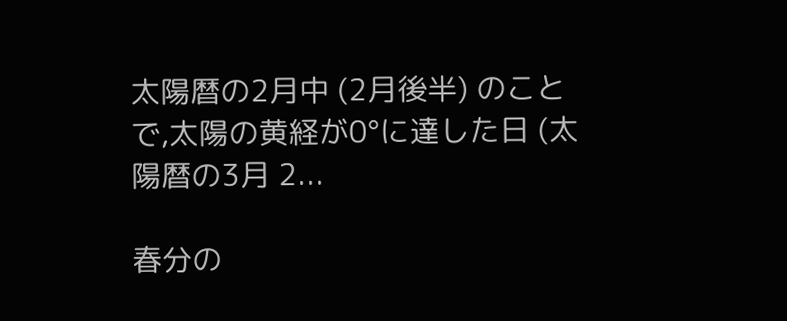太陽暦の2月中 (2月後半) のことで,太陽の黄経が0°に達した日 (太陽暦の3月 2...

春分の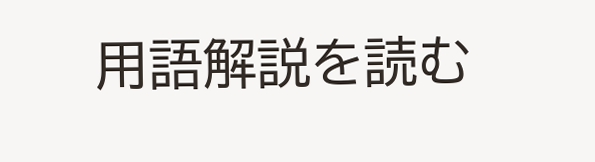用語解説を読む